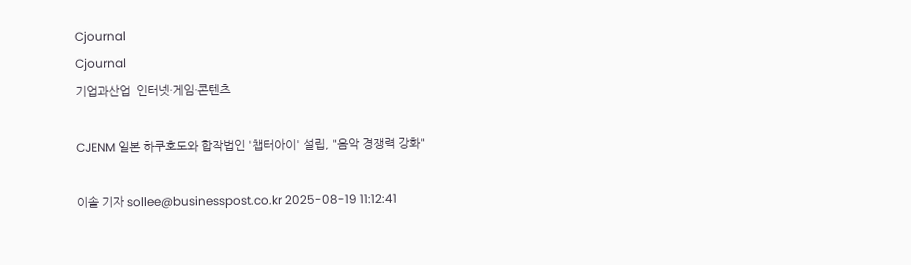Cjournal
Cjournal
기업과산업  인터넷·게임·콘텐츠

CJENM 일본 하쿠호도와 합작법인 '챕터아이' 설립, "음악 경쟁력 강화"

이솔 기자 sollee@businesspost.co.kr 2025-08-19 11:12:41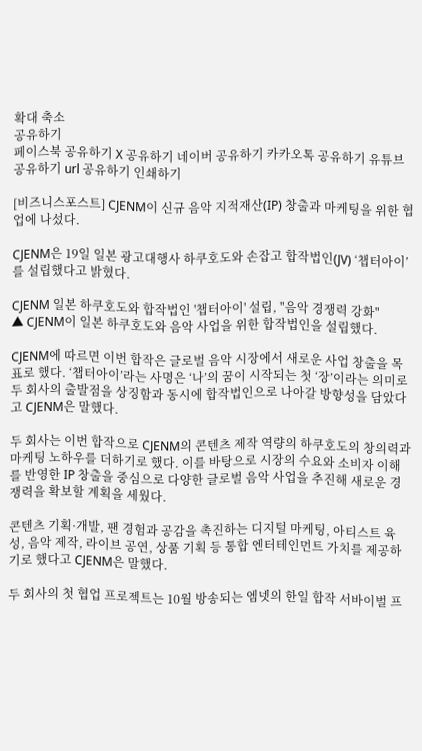확대 축소
공유하기
페이스북 공유하기 X 공유하기 네이버 공유하기 카카오톡 공유하기 유튜브 공유하기 url 공유하기 인쇄하기

[비즈니스포스트] CJENM이 신규 음악 지적재산(IP) 창출과 마케팅을 위한 협업에 나섰다.

CJENM은 19일 일본 광고대행사 하쿠호도와 손잡고 합작법인(JV) ‘챕터아이’를 설립했다고 밝혔다.

CJENM 일본 하쿠호도와 합작법인 '챕터아이' 설립, "음악 경쟁력 강화"
▲ CJENM이 일본 하쿠호도와 음악 사업을 위한 합작법인을 설립했다.

CJENM에 따르면 이번 합작은 글로벌 음악 시장에서 새로운 사업 창출을 목표로 했다. ‘챕터아이’라는 사명은 ‘나’의 꿈이 시작되는 첫 ‘장’이라는 의미로 두 회사의 출발점을 상징함과 동시에 합작법인으로 나아갈 방향성을 담았다고 CJENM은 말했다.

두 회사는 이번 합작으로 CJENM의 콘텐츠 제작 역량의 하쿠호도의 창의력과 마케팅 노하우를 더하기로 했다. 이를 바탕으로 시장의 수요와 소비자 이해를 반영한 IP 창출을 중심으로 다양한 글로벌 음악 사업을 추진해 새로운 경쟁력을 확보할 계획을 세웠다.

콘텐츠 기획·개발, 팬 경험과 공감을 촉진하는 디지털 마케팅, 아티스트 육성, 음악 제작, 라이브 공연, 상품 기획 등 통합 엔터테인먼트 가치를 제공하기로 했다고 CJENM은 말했다.

두 회사의 첫 협업 프로젝트는 10월 방송되는 엠넷의 한일 합작 서바이벌 프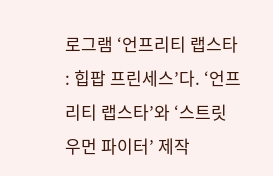로그램 ‘언프리티 랩스타 : 힙팝 프린세스’다. ‘언프리티 랩스타’와 ‘스트릿 우먼 파이터’ 제작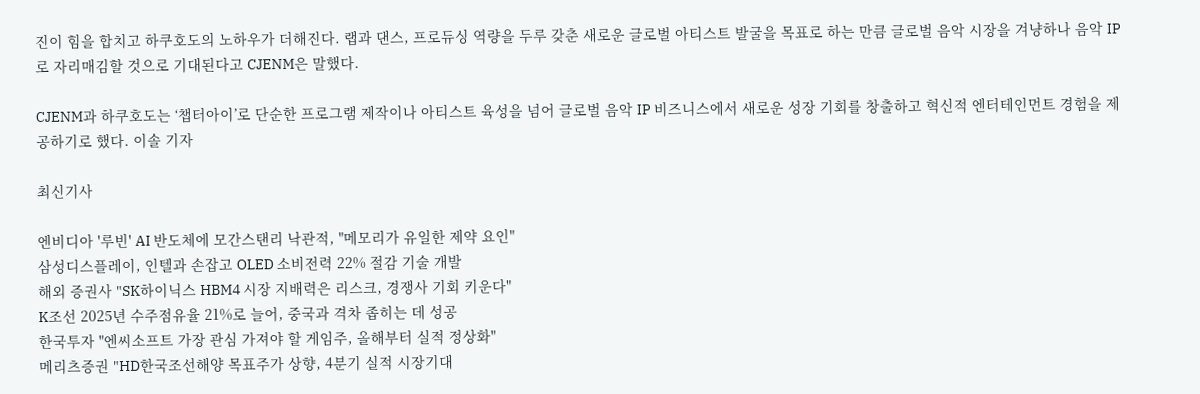진이 힘을 합치고 하쿠호도의 노하우가 더해진다. 랩과 댄스, 프로듀싱 역량을 두루 갖춘 새로운 글로벌 아티스트 발굴을 목표로 하는 만큼 글로벌 음악 시장을 겨냥하나 음악 IP로 자리매김할 것으로 기대된다고 CJENM은 말했다.

CJENM과 하쿠호도는 ‘챕터아이’로 단순한 프로그램 제작이나 아티스트 육성을 넘어 글로벌 음악 IP 비즈니스에서 새로운 성장 기회를 창출하고 혁신적 엔터테인먼트 경험을 제공하기로 했다. 이솔 기자

최신기사

엔비디아 '루빈' AI 반도체에 모간스탠리 낙관적, "메모리가 유일한 제약 요인"
삼성디스플레이, 인텔과 손잡고 OLED 소비전력 22% 절감 기술 개발
해외 증권사 "SK하이닉스 HBM4 시장 지배력은 리스크, 경쟁사 기회 키운다"
K조선 2025년 수주점유율 21%로 늘어, 중국과 격차 좁히는 데 성공
한국투자 "엔씨소프트 가장 관심 가져야 할 게임주, 올해부터 실적 정상화"
메리츠증권 "HD한국조선해양 목표주가 상향, 4분기 실적 시장기대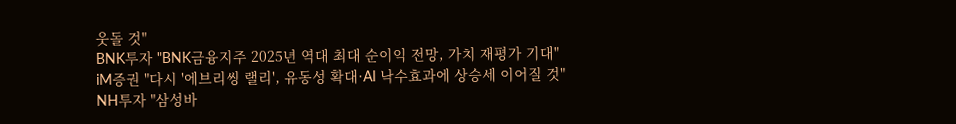웃돌 것"
BNK투자 "BNK금융지주 2025년 역대 최대 순이익 전망, 가치 재평가 기대"
iM증권 "다시 '에브리씽 랠리', 유동성 확대·AI 낙수효과에 상승세 이어질 것"
NH투자 "삼성바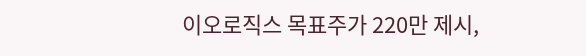이오로직스 목표주가 220만 제시,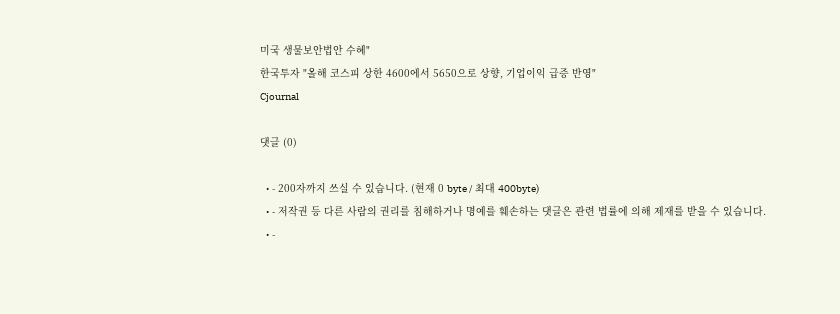미국 생물보안법안 수혜"
한국투자 "올해 코스피 상한 4600에서 5650으로 상향, 기업이익 급증 반영"
Cjournal

댓글 (0)

  • - 200자까지 쓰실 수 있습니다. (현재 0 byte / 최대 400byte)
  • - 저작권 등 다른 사람의 권리를 침해하거나 명예를 훼손하는 댓글은 관련 법률에 의해 제재를 받을 수 있습니다.
  • -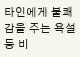타인에게 불쾌감을 주는 욕설 등 비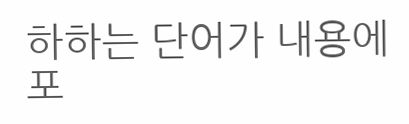하하는 단어가 내용에 포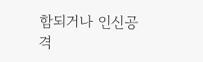함되거나 인신공격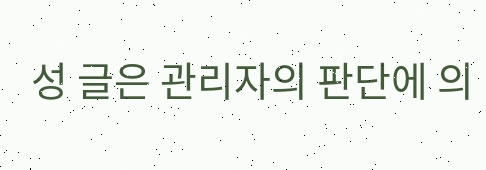성 글은 관리자의 판단에 의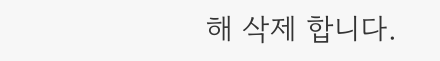해 삭제 합니다.